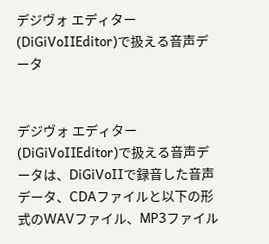デジヴォ エディター(DiGiVoⅡEditor)で扱える音声データ


デジヴォ エディター(DiGiVoⅡEditor)で扱える音声データは、DiGiVoⅡで録音した音声データ、CDAファイルと以下の形式のWAVファイル、MP3ファイル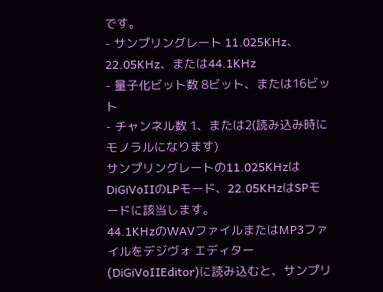です。
- サンプリングレート 11.025KHz、22.05KHz、または44.1KHz
- 量子化ビット数 8ビット、または16ビット
- チャンネル数 1、または2(読み込み時にモノラルになります)
サンプリングレートの11.025KHzはDiGiVoⅡのLPモード、22.05KHzはSPモードに該当します。
44.1KHzのWAVファイルまたはMP3ファイルをデジヴォ エディター(DiGiVoⅡEditor)に読み込むと、サンプリ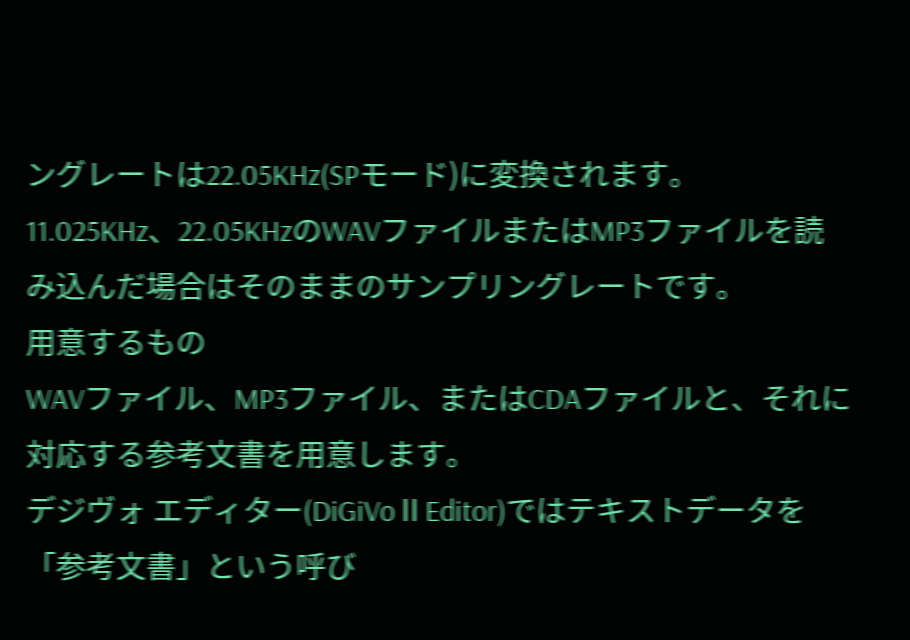ングレートは22.05KHz(SPモード)に変換されます。
11.025KHz、22.05KHzのWAVファイルまたはMP3ファイルを読み込んだ場合はそのままのサンプリングレートです。
用意するもの
WAVファイル、MP3ファイル、またはCDAファイルと、それに対応する参考文書を用意します。
デジヴォ エディター(DiGiVoⅡEditor)ではテキストデータを「参考文書」という呼び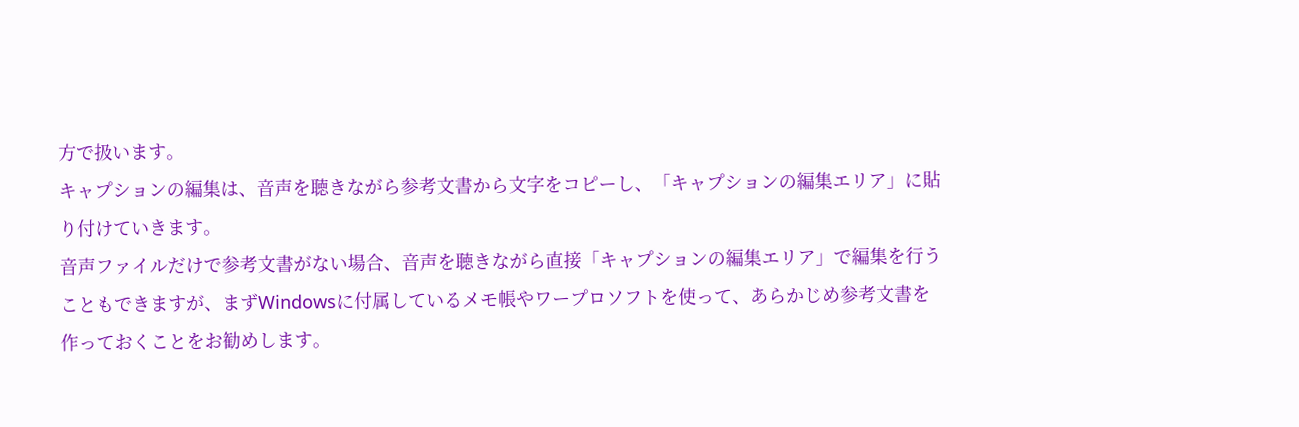方で扱います。
キャプションの編集は、音声を聴きながら参考文書から文字をコピーし、「キャプションの編集エリア」に貼り付けていきます。
音声ファイルだけで参考文書がない場合、音声を聴きながら直接「キャプションの編集エリア」で編集を行うこともできますが、まずWindowsに付属しているメモ帳やワープロソフトを使って、あらかじめ参考文書を作っておくことをお勧めします。